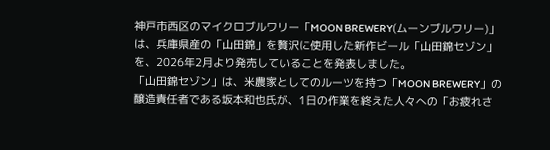神戸市西区のマイクロブルワリー「MOON BREWERY(ムーンブルワリー)」は、兵庫県産の「山田錦」を贅沢に使用した新作ビール「山田錦セゾン」を、2026年2月より発売していることを発表しました。
「山田錦セゾン」は、米農家としてのルーツを持つ「MOON BREWERY」の醸造責任者である坂本和也氏が、1日の作業を終えた人々への「お疲れさ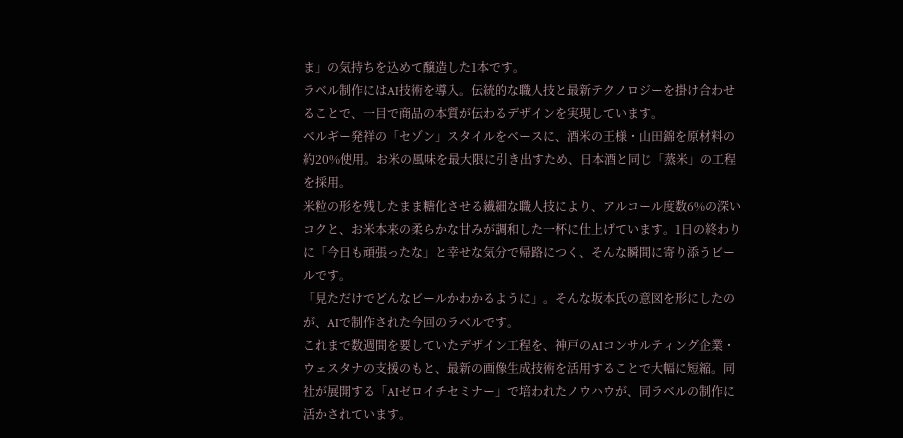ま」の気持ちを込めて醸造した1本です。
ラベル制作にはAI技術を導入。伝統的な職人技と最新テクノロジーを掛け合わせることで、一目で商品の本質が伝わるデザインを実現しています。
ベルギー発祥の「セゾン」スタイルをベースに、酒米の王様・山田錦を原材料の約20%使用。お米の風味を最大限に引き出すため、日本酒と同じ「蒸米」の工程を採用。
米粒の形を残したまま糖化させる繊細な職人技により、アルコール度数6%の深いコクと、お米本来の柔らかな甘みが調和した一杯に仕上げています。1日の終わりに「今日も頑張ったな」と幸せな気分で帰路につく、そんな瞬間に寄り添うビールです。
「見ただけでどんなビールかわかるように」。そんな坂本氏の意図を形にしたのが、AIで制作された今回のラベルです。
これまで数週間を要していたデザイン工程を、神戸のAIコンサルティング企業・ウェスタナの支援のもと、最新の画像生成技術を活用することで大幅に短縮。同社が展開する「AIゼロイチセミナー」で培われたノウハウが、同ラベルの制作に活かされています。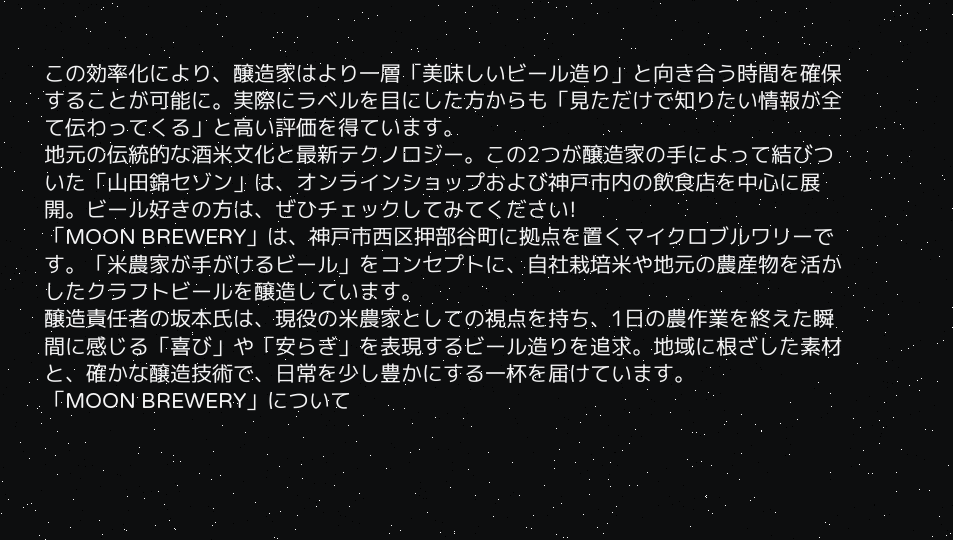この効率化により、醸造家はより一層「美味しいビール造り」と向き合う時間を確保することが可能に。実際にラベルを目にした方からも「見ただけで知りたい情報が全て伝わってくる」と高い評価を得ています。
地元の伝統的な酒米文化と最新テクノロジー。この2つが醸造家の手によって結びついた「山田錦セゾン」は、オンラインショップおよび神戸市内の飲食店を中心に展開。ビール好きの方は、ぜひチェックしてみてください!
「MOON BREWERY」は、神戸市西区押部谷町に拠点を置くマイクロブルワリーです。「米農家が手がけるビール」をコンセプトに、自社栽培米や地元の農産物を活かしたクラフトビールを醸造しています。
醸造責任者の坂本氏は、現役の米農家としての視点を持ち、1日の農作業を終えた瞬間に感じる「喜び」や「安らぎ」を表現するビール造りを追求。地域に根ざした素材と、確かな醸造技術で、日常を少し豊かにする一杯を届けています。
「MOON BREWERY」について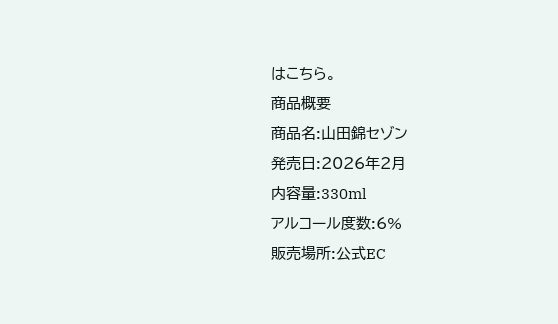はこちら。
商品概要
商品名:山田錦セゾン
発売日:2026年2月
内容量:330ml
アルコール度数:6%
販売場所:公式EC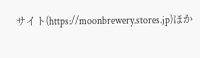サイト(https://moonbrewery.stores.jp)ほか